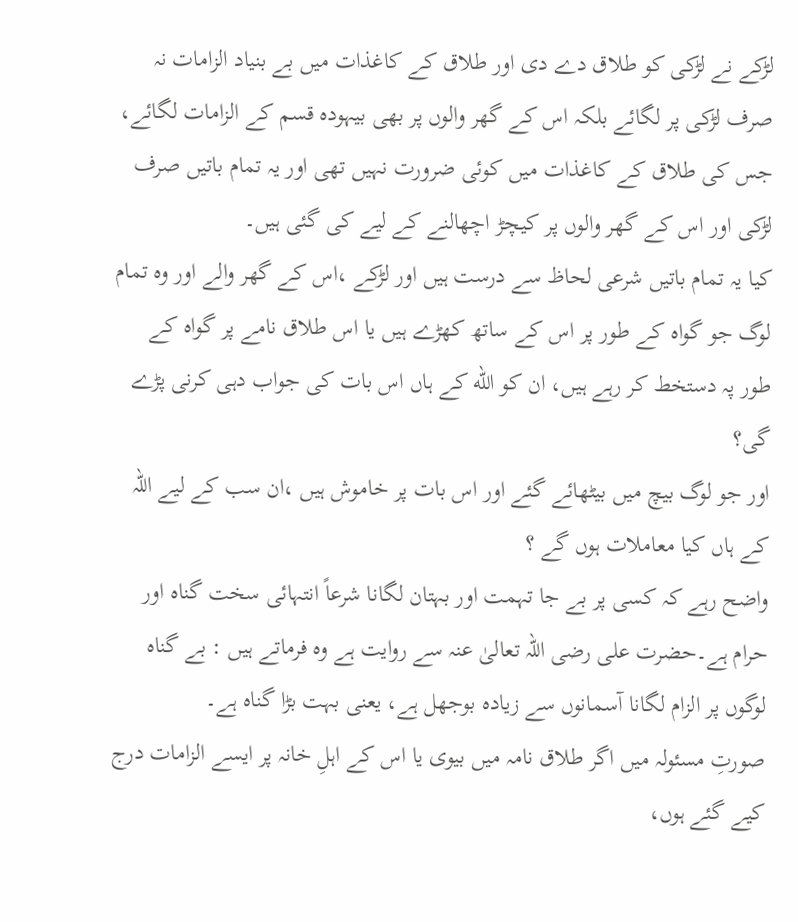لڑکے نے لڑکی کو طلاق دے دی اور طلاق کے کاغذات میں بے بنیاد الزامات نہ صرف لڑکی پر لگائے بلکہ اس کے گھر والوں پر بھی بیہودہ قسم کے الزامات لگائے، جس کی طلاق کے كاغذات میں کوئی ضرورت نہیں تھی اور یہ تمام باتیں صرف لڑکی اور اس کے گھر والوں پر کیچڑ اچھالنے کے لیے کی گئی ہیں۔
کیا یہ تمام باتیں شرعی لحاظ سے درست ہیں اور لڑکے ،اس کے گھر والے اور وہ تمام لوگ جو گواه کے طور پر اس کے ساتھ کھڑے ہیں یا اس طلاق نامے پر گواہ کے طور پہ دستخط کر رہے ہیں، ان کو الله کے ہاں اس بات کی جواب دہی کرنی پڑے گی؟
اور جو لوگ بیچ میں بیٹھائے گئے اور اس بات پر خاموش ہیں ،ان سب کے لیے اللہ کے ہاں کیا معاملات ہوں گے ؟
واضح رہے کہ کسی پر بے جا تہمت اور بہتان لگانا شرعاً انتہائی سخت گناہ اور حرام ہے۔حضرت علی رضی اللہ تعالیٰ عنہ سے روایت ہے وہ فرماتے ہیں : بے گناہ لوگوں پر الزام لگانا آسمانوں سے زیادہ بوجھل ہے، یعنی بہت بڑا گناہ ہے۔
صورتِ مسئولہ میں اگر طلاق نامہ میں بیوی یا اس کے اہلِ خانہ پر ایسے الزامات درج کیے گئے ہوں،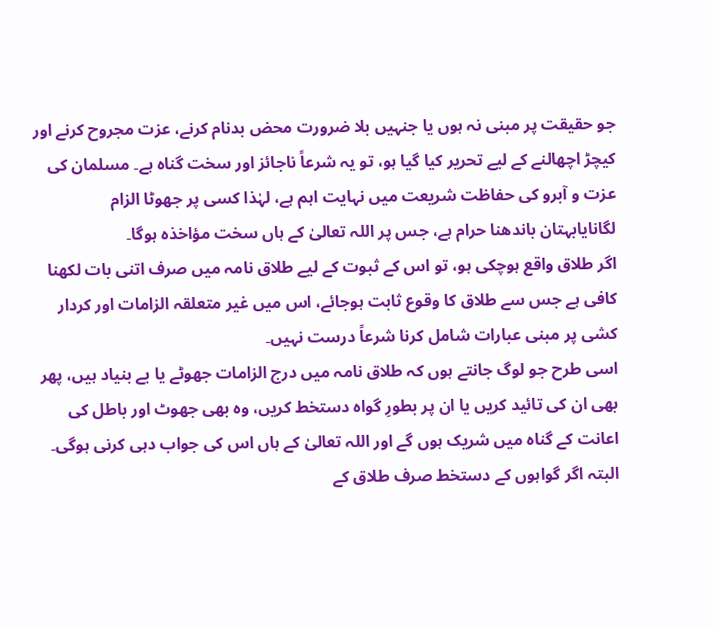جو حقیقت پر مبنی نہ ہوں یا جنہیں بلا ضرورت محض بدنام کرنے، عزت مجروح کرنے اور کیچڑ اچھالنے کے لیے تحریر کیا گیا ہو، تو یہ شرعاً ناجائز اور سخت گناہ ہے۔ مسلمان کی عزت و آبرو کی حفاظت شریعت میں نہایت اہم ہے، لہٰذا کسی پر جھوٹا الزام لگانایابہتان باندھنا حرام ہے، جس پر اللہ تعالیٰ کے ہاں سخت مؤاخذہ ہوگا۔
اگر طلاق واقع ہوچکی ہو، تو اس کے ثبوت کے لیے طلاق نامہ میں صرف اتنی بات لکھنا کافی ہے جس سے طلاق کا وقوع ثابت ہوجائے، اس میں غیر متعلقہ الزامات اور کردار کشی پر مبنی عبارات شامل کرنا شرعاً درست نہیں۔
اسی طرح جو لوگ جانتے ہوں کہ طلاق نامہ میں درج الزامات جھوٹے یا بے بنیاد ہیں، پھر بھی ان کی تائید کریں یا ان پر بطورِ گواہ دستخط کریں، وہ بھی جھوٹ اور باطل کی اعانت کے گناہ میں شریک ہوں گے اور اللہ تعالیٰ کے ہاں اس کی جواب دہی کرنی ہوگی۔ البتہ اگر گواہوں کے دستخط صرف طلاق کے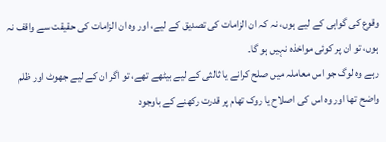وقوع کی گواہی کے لیے ہوں، نہ کہ ان الزامات کی تصدیق کے لیے، اور وہ ان الزامات کی حقیقت سے واقف نہ ہوں، تو ان پر کوئی مواخذہ نہیں ہو گا۔
رہے وہ لوگ جو اس معاملہ میں صلح کرانے یا ثالثی کے لیے بیٹھے تھے، تو اگر ان کے لیے جھوٹ اور ظلم واضح تھا اور وہ اس کی اصلاح یا روک تھام پر قدرت رکھنے کے باوجود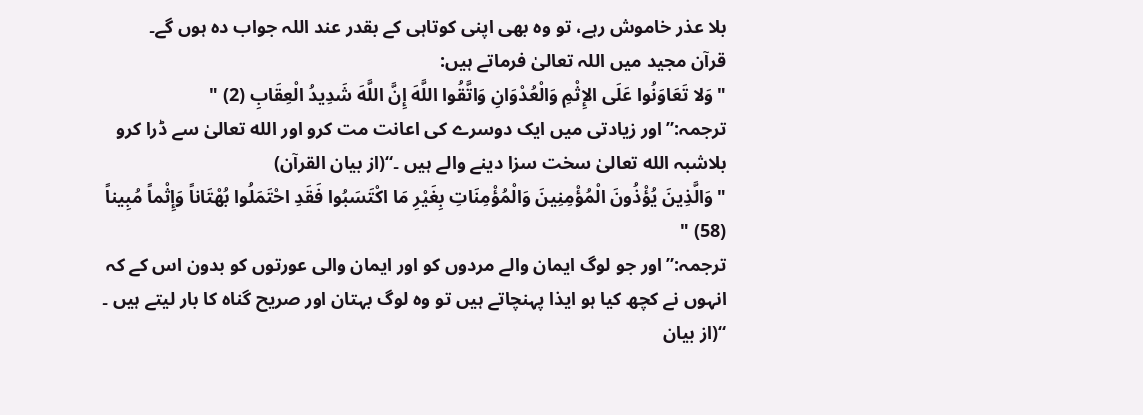بلا عذر خاموش رہے، تو وہ بھی اپنی کوتاہی کے بقدر عند اللہ جواب دہ ہوں گے۔
قرآن مجید میں اللہ تعالیٰ فرماتے ہیں:
"وَلا تَعَاوَنُوا عَلَى الإِثْمِ وَالْعُدْوَانِ وَاتَّقُوا اللَّهَ إِنَّ اللَّهَ شَدِيدُ الْعِقَابِ (2) "
ترجمہ:”اور زیادتی میں ایک دوسرے کی اعانت مت کرو اور الله تعالیٰ سے ڈرا کرو بلاشبہ الله تعالیٰ سخت سزا دینے والے ہیں ۔“(از بیان القرآن)
"وَالَّذِينَ يُؤْذُونَ الْمُؤْمِنِينَ وَالْمُؤْمِنَاتِ بِغَيْرِ مَا اكْتَسَبُوا فَقَدِ احْتَمَلُوا بُهْتَاناً وَإِثْماً مُبِيناً (58) "
ترجمہ:”اور جو لوگ ایمان والے مردوں کو اور ایمان والی عورتوں کو بدون اس کے کہ انہوں نے کچھ کیا ہو ایذا پہنچاتے ہیں تو وہ لوگ بہتان اور صریح گناہ کا بار لیتے ہیں ۔ “(از بیان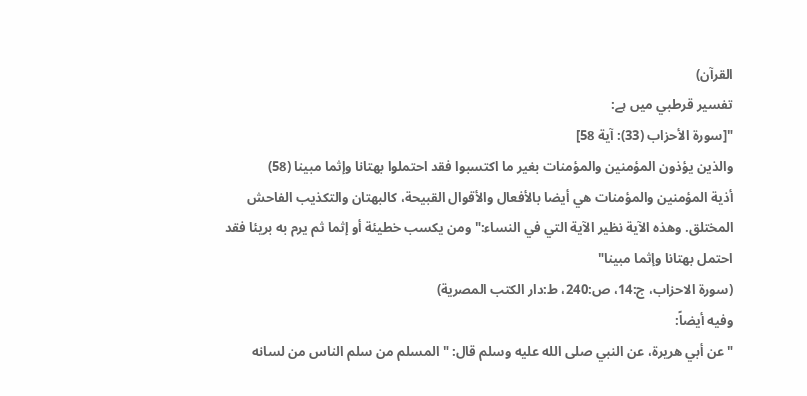القرآن)
تفسير قرطبي میں ہے:
"[سورة الأحزاب (33): آية 58]
والذين يؤذون المؤمنين والمؤمنات بغير ما اكتسبوا فقد احتملوا بهتانا وإثما مبينا (58)
أذية المؤمنين والمؤمنات هي أيضا بالأفعال والأقوال القبيحة، كالبهتان والتكذيب الفاحش المختلق. وهذه الآية نظير الآية التي في النساء:" ومن يكسب خطيئة أو إثما ثم يرم به بريئا فقد احتمل بهتانا وإثما مبينا"
(سورة الاحزاب، ج:14، ص:240، ط:دار الكتب المصرية)
وفیه أيضاً:
"عن أبي هريرة، عن النبي صلى الله عليه وسلم قال: " المسلم من سلم الناس من لسانه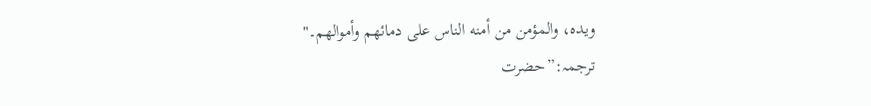ويده، والمؤمن من أمنه الناس على دمائهم وأموالهم۔"
ترجمہ:”حضرت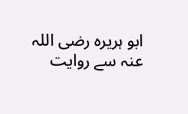ابو ہریرہ رضی اللہ عنہ سے روایت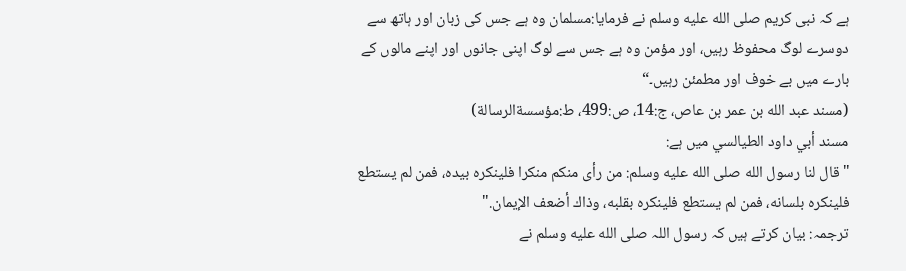ہے کہ نبی کریم صلى الله عليه وسلم نے فرمایا:مسلمان وہ ہے جس کی زبان اور ہاتھ سے دوسرے لوگ محفوظ رہیں، اور مؤمن وہ ہے جس سے لوگ اپنی جانوں اور اپنے مالوں کے بارے میں بے خوف اور مطمئن رہیں۔“
(مسند عبد الله بن عمر بن عاص، ج:14، ص:499، ط:مؤسسةالرسالة)
مسند أبي داود الطيالسي میں ہے:
"قال لنا رسول الله صلى الله عليه وسلم: من رأى منكم منكرا فلينكره بيده، فمن لم يستطع فلينكره بلسانه، فمن لم يستطع فلينكره بقلبه، وذاك أضعف الإيمان."
ترجمہ: بیان کرتے ہیں کہ رسول اللہ صلى الله عليه وسلم نے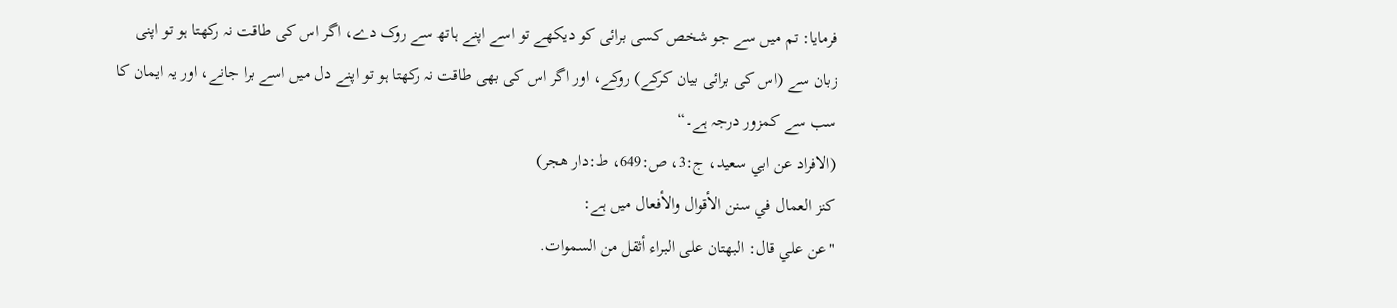فرمایا: تم میں سے جو شخص کسی برائی کو دیکھے تو اسے اپنے ہاتھ سے روک دے، اگر اس کی طاقت نہ رکھتا ہو تو اپنی زبان سے (اس کی برائی بیان کرکے) روکے، اور اگر اس کی بھی طاقت نہ رکھتا ہو تو اپنے دل میں اسے برا جانے، اور یہ ایمان کا سب سے کمزور درجہ ہے۔“
(الافراد عن ابي سعيد، ج:3، ص:649، ط:دار هجر)
كنز العمال في سنن الأقوال والأفعال میں ہے:
"عن علي قال: البهتان على البراء أثقل من السموات.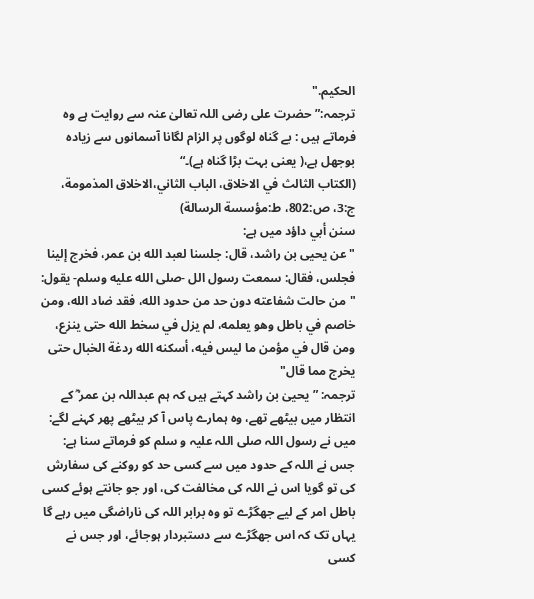الحكيم."
ترجمہ:”حضرت علی رضی اللہ تعالیٰ عنہ سے روایت ہے وہ فرماتے ہیں : بے گناہ لوگوں پر الزام لگانا آسمانوں سے زیادہ بوجھل ہے،( یعنی بہت بڑا گناہ ہے)۔“
(الكتاب الثالث في الاخلاق، الباب الثاني،الاخلاق المذمومة، ج:3، ص:802، ط:مؤسسة الرسالة)
سنن أبي داؤد میں ہے:
"عن يحيى بن راشد، قال: جلسنا لعبد الله بن عمر، فخرج إلينا فجلس، فقال: سمعت رسول الل -صلى الله عليه وسلم- يقول: "من حالت شفاعته دون حد من حدود الله، فقد ضاد الله، ومن خاصم في باطل وهو يعلمه، لم يزل في سخط الله حتى ينزع، ومن قال في مؤمن ما ليس فيه، أسكنه الله ردغة الخبال حتى يخرج مما قال"
ترجمہ: ”یحییٰ بن راشد کہتے ہیں کہ ہم عبداللہ بن عمر ؓ کے انتظار میں بیٹھے تھے، وہ ہمارے پاس آ کر بیٹھے پھر کہنے لگے: میں نے رسول اللہ صلی اللہ علیہ و سلم کو فرماتے سنا ہے: جس نے اللہ کے حدود میں سے کسی حد کو روکنے کی سفارش کی تو گویا اس نے اللہ کی مخالفت کی، اور جو جانتے ہوئے کسی باطل امر کے لیے جھگڑے تو وہ برابر اللہ کی ناراضگی میں رہے گا یہاں تک کہ اس جھگڑے سے دستبردار ہوجائے، اور جس نے کسی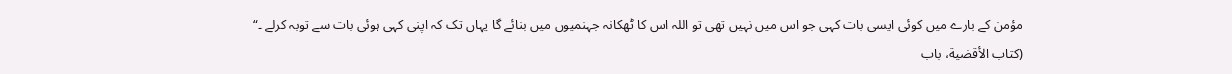مؤمن کے بارے میں کوئی ایسی بات کہی جو اس میں نہیں تھی تو اللہ اس کا ٹھکانہ جہنمیوں میں بنائے گا یہاں تک کہ اپنی کہی ہوئی بات سے توبہ کرلے ۔“
(كتاب الأقضية، باب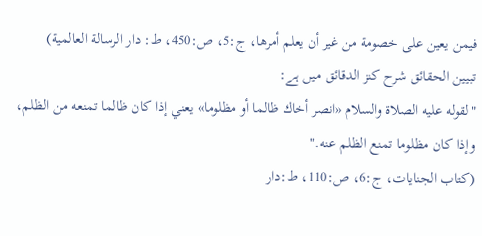فيمن يعين على خصومة من غير أن يعلم أمرها، ج:5، ص:450، ط: دار الرسالة العالمية)
تبيين الحقائق شرح كنز الدقائق میں ہے:
"لقوله عليه الصلاة والسلام «انصر أخاك ظالما أو مظلوما» يعني إذا كان ظالما تمنعه من الظلم، وإذا كان مظلوما تمنع الظلم عنه."
(كتاب الجنايات، ج:6، ص:110، ط:دار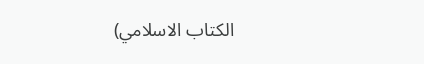الكتاب الاسلامي)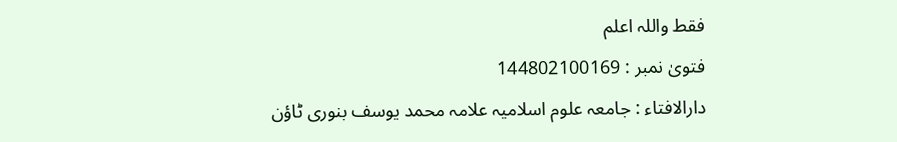فقط واللہ اعلم
فتویٰ نمبر : 144802100169
دارالافتاء : جامعہ علوم اسلامیہ علامہ محمد یوسف بنوری ٹاؤن